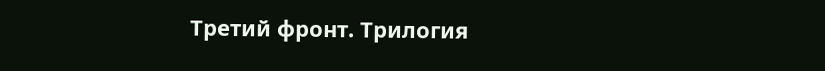Третий фронт. Трилогия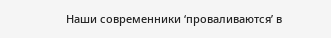Наши современники ‘проваливаются’ в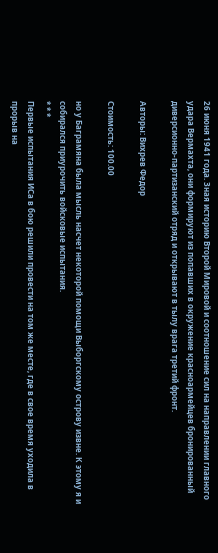26 июня 1941 года. Зная историю Второй Мировой и соотношение сил на направлении главного удара Вермахта, они формируют из попавших в окружение красноармейцев бронированный диверсионно-партизанский отряд и открывают в тылу врага третий фронт.

Авторы: Вихрев Федор

Стоимость: 100.00

но у Баграмяна была мысль насчет некоторой помощи Выборгскому острову извне. К этому я и собирался приурочить войсковые испытания.
* * *
Первые испытания ИСа в бою решили провести на том же месте, где в свое время уходила в прорыв на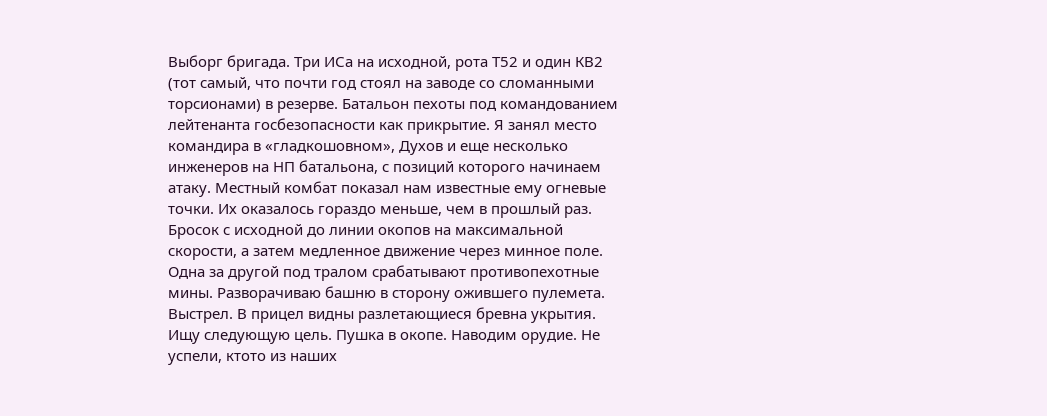Выборг бригада. Три ИСа на исходной, рота Т52 и один КВ2 (тот самый, что почти год стоял на заводе со сломанными торсионами) в резерве. Батальон пехоты под командованием лейтенанта госбезопасности как прикрытие. Я занял место командира в «гладкошовном», Духов и еще несколько инженеров на НП батальона, с позиций которого начинаем атаку. Местный комбат показал нам известные ему огневые точки. Их оказалось гораздо меньше, чем в прошлый раз. Бросок с исходной до линии окопов на максимальной скорости, а затем медленное движение через минное поле. Одна за другой под тралом срабатывают противопехотные мины. Разворачиваю башню в сторону ожившего пулемета. Выстрел. В прицел видны разлетающиеся бревна укрытия. Ищу следующую цель. Пушка в окопе. Наводим орудие. Не успели, ктото из наших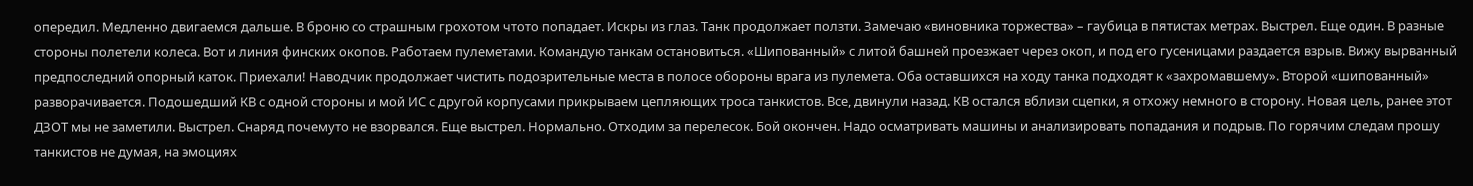опередил. Медленно двигаемся дальше. В броню со страшным грохотом чтото попадает. Искры из глаз. Танк продолжает ползти. Замечаю «виновника торжества» – гаубица в пятистах метрах. Выстрел. Еще один. В разные стороны полетели колеса. Вот и линия финских окопов. Работаем пулеметами. Командую танкам остановиться. «Шипованный» с литой башней проезжает через окоп, и под его гусеницами раздается взрыв. Вижу вырванный предпоследний опорный каток. Приехали! Наводчик продолжает чистить подозрительные места в полосе обороны врага из пулемета. Оба оставшихся на ходу танка подходят к «захромавшему». Второй «шипованный» разворачивается. Подошедший КВ с одной стороны и мой ИС с другой корпусами прикрываем цепляющих троса танкистов. Все, двинули назад. КВ остался вблизи сцепки, я отхожу немного в сторону. Новая цель, ранее этот ДЗОТ мы не заметили. Выстрел. Снаряд почемуто не взорвался. Еще выстрел. Нормально. Отходим за перелесок. Бой окончен. Надо осматривать машины и анализировать попадания и подрыв. По горячим следам прошу танкистов не думая, на эмоциях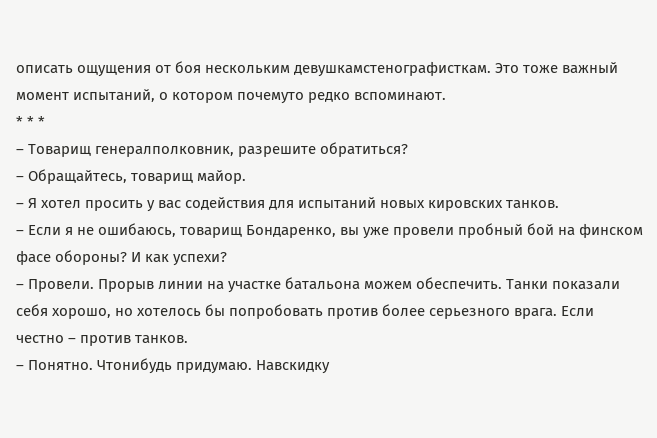описать ощущения от боя нескольким девушкамстенографисткам. Это тоже важный момент испытаний, о котором почемуто редко вспоминают.
* * *
– Товарищ генералполковник, разрешите обратиться?
– Обращайтесь, товарищ майор.
– Я хотел просить у вас содействия для испытаний новых кировских танков.
– Если я не ошибаюсь, товарищ Бондаренко, вы уже провели пробный бой на финском фасе обороны? И как успехи?
– Провели. Прорыв линии на участке батальона можем обеспечить. Танки показали себя хорошо, но хотелось бы попробовать против более серьезного врага. Если честно – против танков.
– Понятно. Чтонибудь придумаю. Навскидку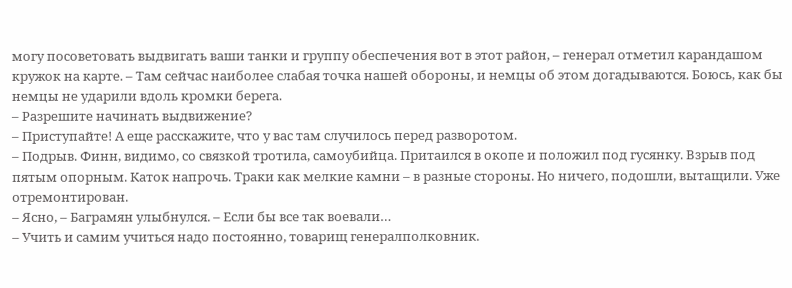могу посоветовать выдвигать ваши танки и группу обеспечения вот в этот район, – генерал отметил карандашом кружок на карте. – Там сейчас наиболее слабая точка нашей обороны, и немцы об этом догадываются. Боюсь, как бы немцы не ударили вдоль кромки берега.
– Разрешите начинать выдвижение?
– Приступайте! А еще расскажите, что у вас там случилось перед разворотом.
– Подрыв. Финн, видимо, со связкой тротила, самоубийца. Притаился в окопе и положил под гусянку. Взрыв под пятым опорным. Каток напрочь. Траки как мелкие камни – в разные стороны. Но ничего, подошли, вытащили. Уже отремонтирован.
– Ясно, – Баграмян улыбнулся. – Если бы все так воевали…
– Учить и самим учиться надо постоянно, товарищ генералполковник.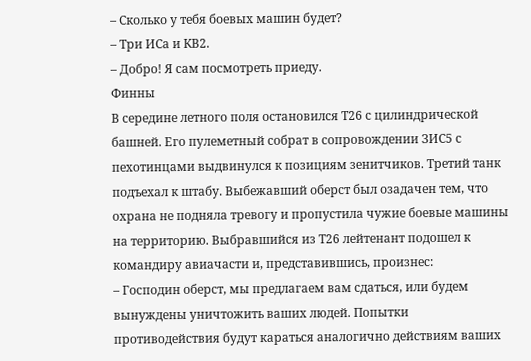– Сколько у тебя боевых машин будет?
– Три ИСа и КВ2.
– Добро! Я сам посмотреть приеду.
Финны
В середине летного поля остановился Т26 с цилиндрической башней. Его пулеметный собрат в сопровождении ЗИС5 с пехотинцами выдвинулся к позициям зенитчиков. Третий танк подъехал к штабу. Выбежавший оберст был озадачен тем, что охрана не подняла тревогу и пропустила чужие боевые машины на территорию. Выбравшийся из Т26 лейтенант подошел к командиру авиачасти и, представившись, произнес:
– Господин оберст, мы предлагаем вам сдаться, или будем вынуждены уничтожить ваших людей. Попытки противодействия будут караться аналогично действиям ваших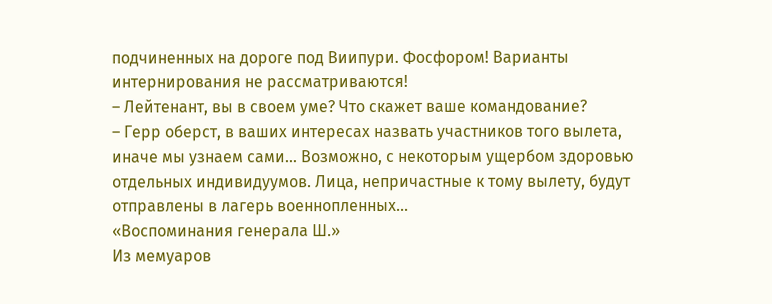подчиненных на дороге под Виипури. Фосфором! Варианты интернирования не рассматриваются!
– Лейтенант, вы в своем уме? Что скажет ваше командование?
– Герр оберст, в ваших интересах назвать участников того вылета, иначе мы узнаем сами… Возможно, с некоторым ущербом здоровью отдельных индивидуумов. Лица, непричастные к тому вылету, будут отправлены в лагерь военнопленных…
«Воспоминания генерала Ш.»
Из мемуаров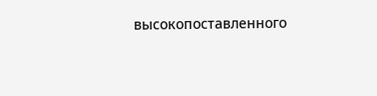высокопоставленного